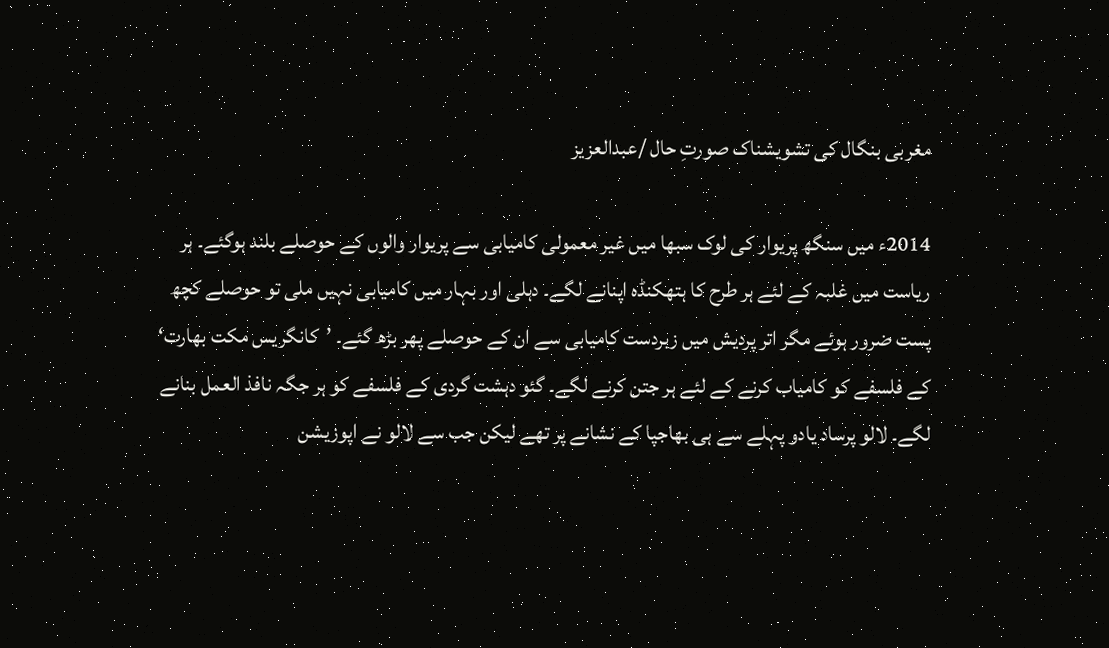مغربی بنگال کی تشویشناک صورتِ حال /عبدالعزیز

2014ء میں سنگھ پریوار کی لوک سبھا میں غیر معمولی کامیابی سے پریوار والوں کے حوصلے بلند ہوگئے۔ ہر ریاست میں غلبہ کے لئے ہر طرح کا ہتھکنڈہ اپنانے لگے۔ دہلی اور بہار میں کامیابی نہیں ملی تو حوصلے کچھ پست ضرور ہوئے مگر اتر پردیش میں زبردست کامیابی سے ان کے حوصلے پھر بڑھ گئے۔ ’کانگریس مکت بھارت‘ کے فلسفے کو کامیاب کرنے کے لئے ہر جتن کرنے لگے۔ گئو دہشت گردی کے فلسفے کو ہر جگہ نافذ العمل بنانے لگے۔ لالو پرساد یادو پہلے سے ہی بھاجپا کے نشانے پر تھے لیکن جب سے لالو نے اپوزیشن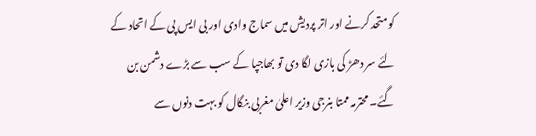کو متحد کرنے اور اتر پردیش میں سماج وادی اور بی ایس پی کے اتحاد کے لئے سر دھڑ کی بازی لگا دی تو بھاجپا کے سب سے بڑے دشمن بن گئے۔ محترمہ ممتا بنرجی وزیر اعلیٰ مغربی بنگال کو بہت دنوں سے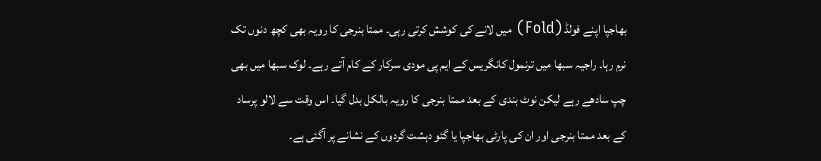بھاجپا اپنے فولڈ (Fold) میں لانے کی کوشش کرتی رہی۔ ممتا بنرجی کا رویہ بھی کچھ دنوں تک نرم رہا۔ راجیہ سبھا میں ترنمول کانگریس کے ایم پی مودی سرکار کے کام آتے رہے۔ لوک سبھا میں بھی چپ سادھے رہے لیکن نوٹ بندی کے بعد ممتا بنرجی کا رویہ بالکل بدل گیا۔ اس وقت سے لالو پرساد کے بعد ممتا بنرجی اور ان کی پارٹی بھاجپا یا گئو دہشت گردوں کے نشانے پر آگئی ہے۔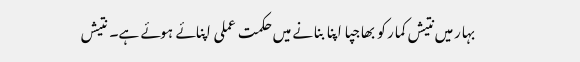بہار میں نتیش کمار کو بھاجپا اپنا بنانے میں حکمت عملی اپنائے ہوئے ہے۔ نتیش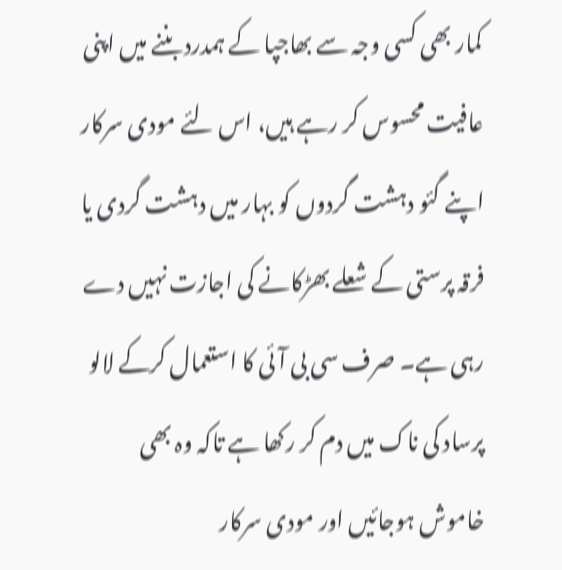کمار بھی کسی وجہ سے بھاجپا کے ہمدرد بننے میں اپنی عافیت محسوس کر رہے ہیں، اس لئے مودی سرکار اپنے گئو دہشت گردوں کو بہار میں دہشت گردی یا فرقہ پرستی کے شعلے بھڑکانے کی اجازت نہیں دے رہی ہے۔ صرف سی بی آئی کا استعمال کرکے لالو پرساد کی ناک میں دم کر رکھا ہے تاکہ وہ بھی خاموش ہوجائیں اور مودی سرکار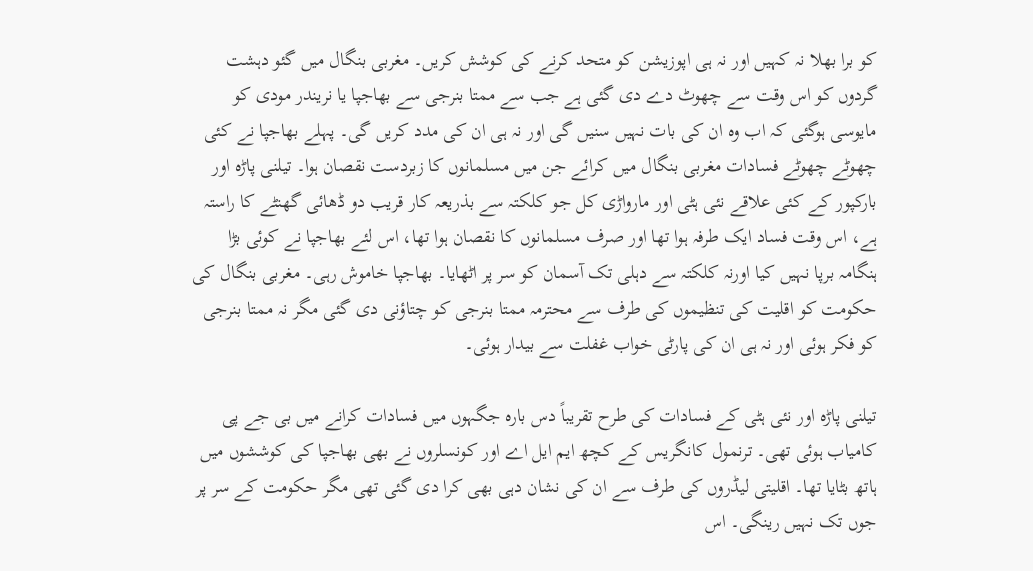کو برا بھلا نہ کہیں اور نہ ہی اپوزیشن کو متحد کرنے کی کوشش کریں۔ مغربی بنگال میں گئو دہشت گردوں کو اس وقت سے چھوٹ دے دی گئی ہے جب سے ممتا بنرجی سے بھاجپا یا نریندر مودی کو مایوسی ہوگئی کہ اب وہ ان کی بات نہیں سنیں گی اور نہ ہی ان کی مدد کریں گی۔ پہلے بھاجپا نے کئی چھوٹے چھوٹے فسادات مغربی بنگال میں کرائے جن میں مسلمانوں کا زبردست نقصان ہوا۔ تیلنی پاڑہ اور بارکپور کے کئی علاقے نئی ہٹی اور مارواڑی کل جو کلکتہ سے بذریعہ کار قریب دو ڈھائی گھنٹے کا راستہ ہے، اس وقت فساد ایک طرفہ ہوا تھا اور صرف مسلمانوں کا نقصان ہوا تھا، اس لئے بھاجپا نے کوئی بڑا ہنگامہ برپا نہیں کیا اورنہ کلکتہ سے دہلی تک آسمان کو سر پر اٹھایا۔ بھاجپا خاموش رہی۔ مغربی بنگال کی حکومت کو اقلیت کی تنظیموں کی طرف سے محترمہ ممتا بنرجی کو چتاؤنی دی گئی مگر نہ ممتا بنرجی کو فکر ہوئی اور نہ ہی ان کی پارٹی خواب غفلت سے بیدار ہوئی۔

تیلنی پاڑہ اور نئی ہٹی کے فسادات کی طرح تقریباً دس بارہ جگہوں میں فسادات کرانے میں بی جے پی کامیاب ہوئی تھی۔ ترنمول کانگریس کے کچھ ایم ایل اے اور کونسلروں نے بھی بھاجپا کی کوششوں میں ہاتھ بٹایا تھا۔ اقلیتی لیڈروں کی طرف سے ان کی نشان دہی بھی کرا دی گئی تھی مگر حکومت کے سر پر جوں تک نہیں رینگی۔ اس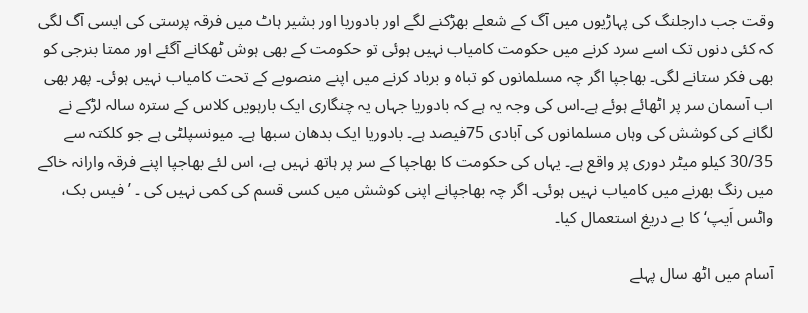وقت جب دارجلنگ کی پہاڑیوں میں آگ کے شعلے بھڑکنے لگے اور بادوریا اور بشیر ہاٹ میں فرقہ پرستی کی ایسی آگ لگی کہ کئی دنوں تک اسے سرد کرنے میں حکومت کامیاب نہیں ہوئی تو حکومت کے بھی ہوش ٹھکانے آگئے اور ممتا بنرجی کو بھی فکر ستانے لگی۔ بھاجپا اگر چہ مسلمانوں کو تباہ و برباد کرنے میں اپنے منصوبے کے تحت کامیاب نہیں ہوئی۔ پھر بھی اب آسمان سر پر اٹھائے ہوئے ہے۔اس کی وجہ یہ ہے کہ بادوریا جہاں یہ چنگاری ایک بارہویں کلاس کے سترہ سالہ لڑکے نے لگانے کی کوشش کی وہاں مسلمانوں کی آبادی 75فیصد ہے۔ بادوریا ایک بدھان سبھا ہے۔ میونسپلٹی ہے جو کلکتہ سے 30/35 کیلو میٹر دوری پر واقع ہے۔ یہاں کی حکومت کا بھاجپا کے سر پر ہاتھ نہیں ہے، اس لئے بھاجپا اپنے فرقہ وارانہ خاکے میں رنگ بھرنے میں کامیاب نہیں ہوئی۔ اگر چہ بھاجپانے اپنی کوشش میں کسی قسم کی کمی نہیں کی ۔ ’فیس بک، واٹس اَیپ‘ کا بے دریغ استعمال کیا۔

آسام میں اٹھ سال پہلے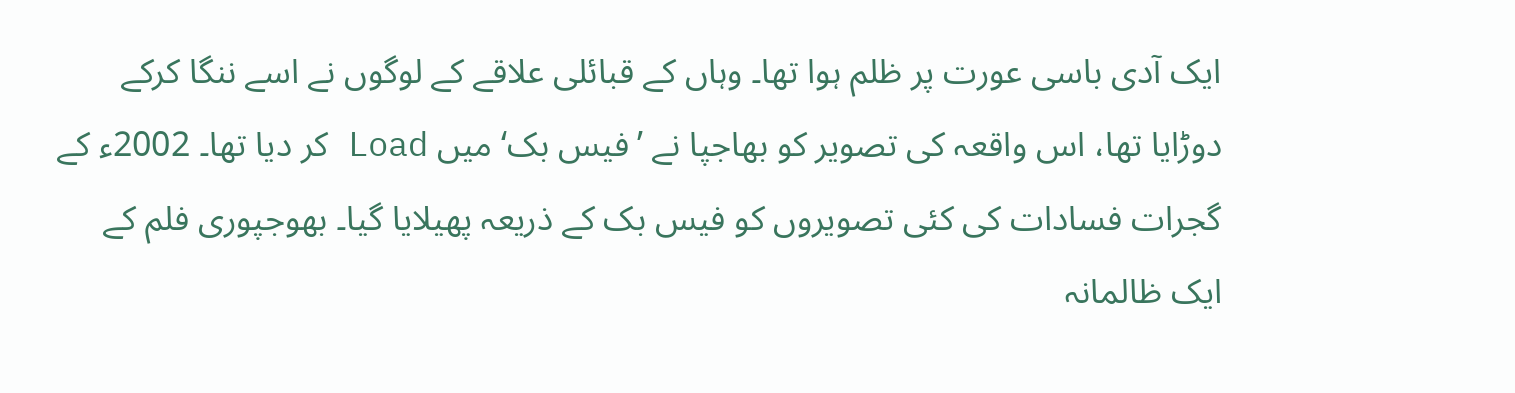ایک آدی باسی عورت پر ظلم ہوا تھا۔ وہاں کے قبائلی علاقے کے لوگوں نے اسے ننگا کرکے دوڑایا تھا، اس واقعہ کی تصویر کو بھاجپا نے ’فیس بک‘ میں Load کر دیا تھا۔ 2002ء کے گجرات فسادات کی کئی تصویروں کو فیس بک کے ذریعہ پھیلایا گیا۔ بھوجپوری فلم کے ایک ظالمانہ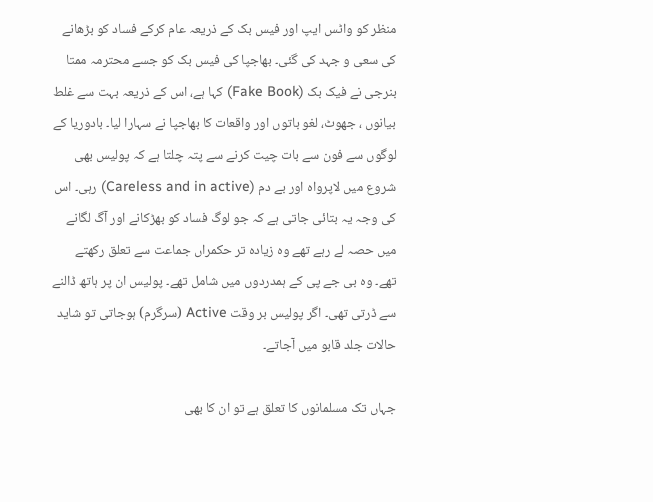منظر کو واٹس ایپ اور فیس بک کے ذریعہ عام کرکے فساد کو بڑھانے کی سعی و جہد کی گئی۔ بھاجپا کی فیس بک کو جسے محترمہ ممتا بنرجی نے فیک بک (Fake Book) کہا ہے، اس کے ذریعہ بہت سے غلط بیانوں ، جھوٹ، لغو باتوں اور واقعات کا بھاجپا نے سہارا لیا۔ بادوریا کے لوگوں سے فون سے بات چیت کرنے سے پتہ چلتا ہے کہ پولیس بھی شروع میں لاپرواہ اور بے دم (Careless and in active) رہی۔ اس کی وجہ یہ بتائی جاتی ہے کہ جو لوگ فساد کو بھڑکانے اور آگ لگانے میں حصہ لے رہے تھے وہ زیادہ تر حکمراں جماعت سے تعلق رکھتے تھے۔ وہ بی جے پی کے ہمدردوں میں شامل تھے۔ پولیس ان پر ہاتھ ڈالنے سے ڈرتی تھی۔ اگر پولیس بر وقت Active (سرگرم) ہوجاتی تو شاید حالات جلد قابو میں آجاتے۔

جہاں تک مسلمانوں کا تعلق ہے تو ان کا بھی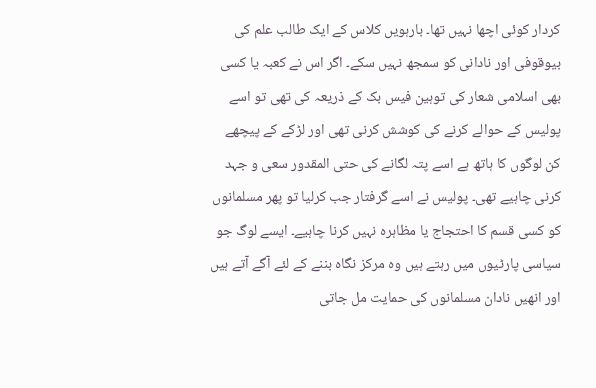کردار کوئی اچھا نہیں تھا۔ بارہویں کلاس کے ایک طالب علم کی بیوقوفی اور نادانی کو سمجھ نہیں سکے۔ اگر اس نے کعبہ یا کسی بھی اسلامی شعار کی توہین فیس بک کے ذریعہ کی تھی تو اسے پولیس کے حوالے کرنے کی کوشش کرنی تھی اور لڑکے کے پیچھے کن لوگوں کا ہاتھ ہے اسے پتہ لگانے کی حتی المقدور سعی و جہد کرنی چاہیے تھی۔ پولیس نے اسے گرفتار جب کرلیا تو پھر مسلمانوں کو کسی قسم کا احتجاج یا مظاہرہ نہیں کرنا چاہیے۔ ایسے لوگ جو سیاسی پارٹیوں میں رہتے ہیں وہ مرکز نگاہ بننے کے لئے آگے آتے ہیں اور انھیں نادان مسلمانوں کی حمایت مل جاتی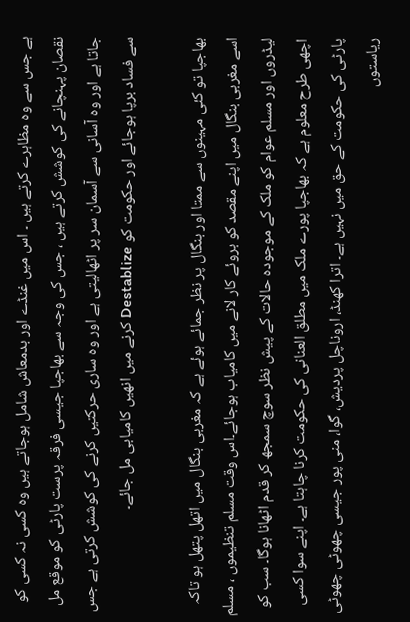ہے جس سے وہ مظاہرے کرتے ہیں ۔ اس میں غنڈے اور بدمعاش شامل ہوجاتے ہیں وہ کسی نہ کسی کو نقصان پہنچانے کی کوشش کرتے ہیں ، جس کی وجہ سے بھاجپا جیسی فرقہ پرست پارٹی کو موقع مل جاتا ہے اور وہ آسانی سے آسمان سر پر اٹھالیتی ہے اور وہ ساری حرکتیں کرنے کی کوشش کرتی ہے جس سے فساد برپا ہوجائے اور حکومت کو Destablize کرنے میں انھیں کامیابی مل جائے۔

بھاجپا تو کئی مہینوں سے ممتا اور بنگال پر نظر جمائے ہوئے ہے کہ مغربی بنگال میں اتھل پتھل ہو تاکہ اسے مغربی بنگال میں اپنے مقصد کو بروئے کار لانے میں کامیاب ہوجائے۔اس وقت مسلم تنظیموں ، مسلم لیڈروں اور مسلم عوام کو ملک کے موجودہ حالات کے پیش نظر سوچ سمجھ کر قدم اٹھانا ہوگا۔ سب کو اچھی طرح معلوم ہے کہ بھاجپا پورے ملک میں مطلق العنانی کی حکومت کرنا چاہتا ہے۔ اپنے سوا کسی پارٹی کی حکومت کے حق میں نہیں ہے۔ اترا کھنڈ، اروناچل پردیش، گوا، منی پور جیسی چھوٹی چھوٹی ریاستوں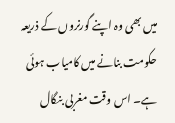میں بھی وہ اپنے گورنروں کے ذریعہ حکومت بنانے میں کامیاب ہوئی ہے۔ اس وقت مغربی بنگال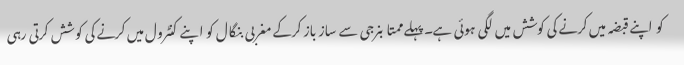کو اپنے قبضہ میں کرنے کی کوشش میں لگی ہوئی ہے۔ پہلے ممتا بنرجی سے ساز باز کرکے مغربی بنگال کو اپنے کنٹرول میں کرنے کی کوشش کرتی رہی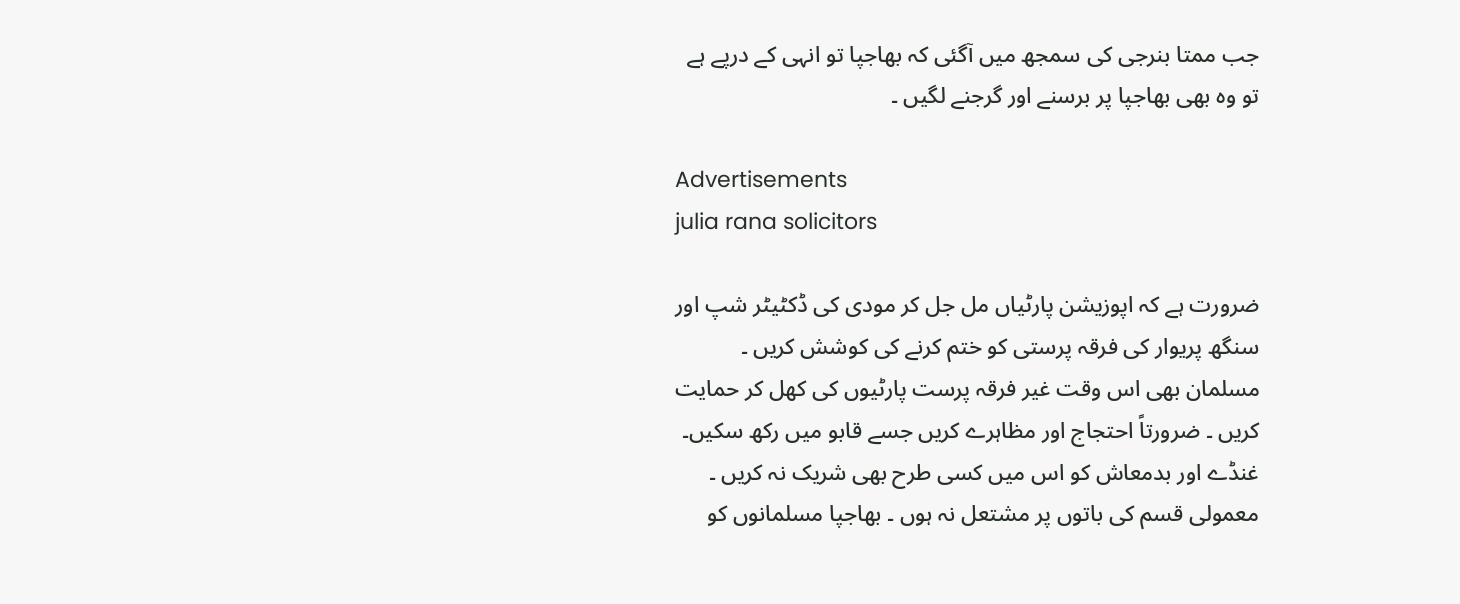جب ممتا بنرجی کی سمجھ میں آگئی کہ بھاجپا تو انہی کے درپے ہے تو وہ بھی بھاجپا پر برسنے اور گرجنے لگیں ۔

Advertisements
julia rana solicitors

ضرورت ہے کہ اپوزیشن پارٹیاں مل جل کر مودی کی ڈکٹیٹر شپ اور سنگھ پریوار کی فرقہ پرستی کو ختم کرنے کی کوشش کریں ۔ مسلمان بھی اس وقت غیر فرقہ پرست پارٹیوں کی کھل کر حمایت کریں ۔ ضرورتاً احتجاج اور مظاہرے کریں جسے قابو میں رکھ سکیں۔ غنڈے اور بدمعاش کو اس میں کسی طرح بھی شریک نہ کریں ۔ معمولی قسم کی باتوں پر مشتعل نہ ہوں ۔ بھاجپا مسلمانوں کو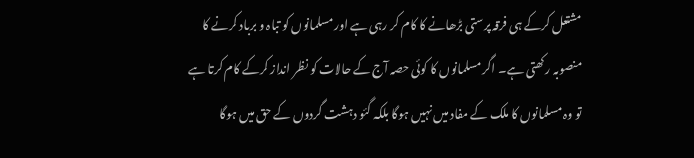مشتعل کرکے ہی فرقہ پرستی بڑھانے کا کام کر رہی ہے اور مسلمانوں کو تباہ و برباد کرنے کا منصوبہ رکھتی ہے۔ اگر مسلمانوں کا کوئی حصہ آج کے حالات کو نظر انداز کرکے کام کرتا ہے تو وہ مسلمانوں کا ملک کے مفاد میں نہیں ہوگا بلکہ گئو دہشت گردوں کے حق میں ہوگا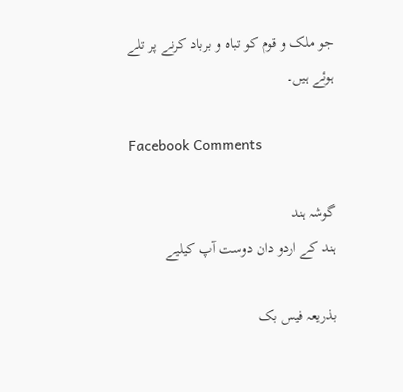جو ملک و قوم کو تباہ و برباد کرنے پر تلے ہوئے ہیں۔

Facebook Comments

گوشہ ہند
ہند کے اردو دان دوست آپ کیلیے

بذریعہ فیس بک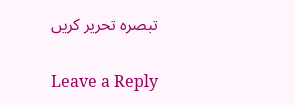تبصرہ تحریر کریں

Leave a Reply